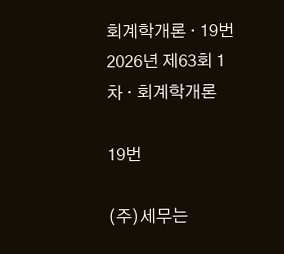회계학개론 · 19번
2026년 제63회 1차 · 회계학개론

19번

(주)세무는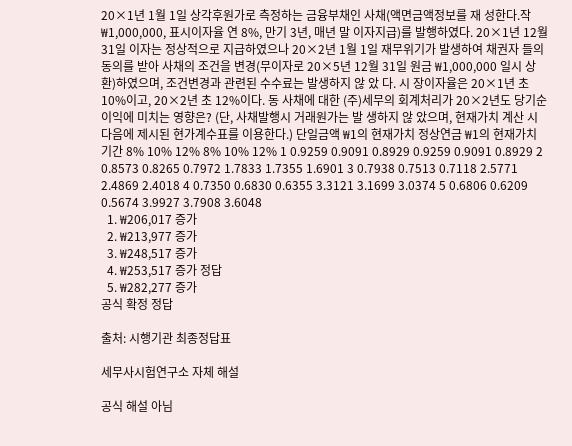20×1년 1월 1일 상각후원가로 측정하는 금융부채인 사채(액면금액정보를 재 성한다.작 ₩1,000,000, 표시이자율 연 8%, 만기 3년, 매년 말 이자지급)를 발행하였다. 20×1년 12월 31일 이자는 정상적으로 지급하였으나 20×2년 1월 1일 재무위기가 발생하여 채권자 들의 동의를 받아 사채의 조건을 변경(무이자로 20×5년 12월 31일 원금 ₩1,000,000 일시 상환)하였으며, 조건변경과 관련된 수수료는 발생하지 않 았 다. 시 장이자율은 20×1년 초 10%이고, 20×2년 초 12%이다. 동 사채에 대한 (주)세무의 회계처리가 20×2년도 당기순이익에 미치는 영향은? (단, 사채발행시 거래원가는 발 생하지 않 았으며, 현재가치 계산 시 다음에 제시된 현가계수표를 이용한다.) 단일금액 ₩1의 현재가치 정상연금 ₩1의 현재가치 기간 8% 10% 12% 8% 10% 12% 1 0.9259 0.9091 0.8929 0.9259 0.9091 0.8929 2 0.8573 0.8265 0.7972 1.7833 1.7355 1.6901 3 0.7938 0.7513 0.7118 2.5771 2.4869 2.4018 4 0.7350 0.6830 0.6355 3.3121 3.1699 3.0374 5 0.6806 0.6209 0.5674 3.9927 3.7908 3.6048
  1. ₩206,017 증가
  2. ₩213,977 증가
  3. ₩248,517 증가
  4. ₩253,517 증가 정답
  5. ₩282,277 증가
공식 확정 정답

출처: 시행기관 최종정답표

세무사시험연구소 자체 해설

공식 해설 아님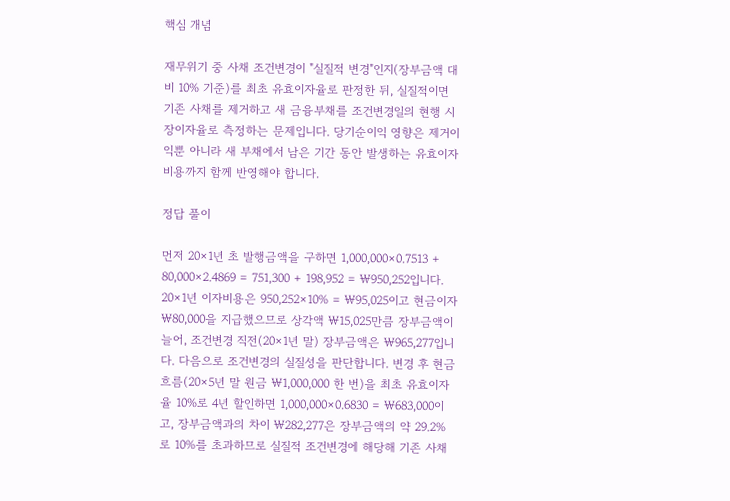핵심 개념

재무위기 중 사채 조건변경이 "실질적 변경"인지(장부금액 대비 10% 기준)를 최초 유효이자율로 판정한 뒤, 실질적이면 기존 사채를 제거하고 새 금융부채를 조건변경일의 현행 시장이자율로 측정하는 문제입니다. 당기순이익 영향은 제거이익뿐 아니라 새 부채에서 남은 기간 동안 발생하는 유효이자비용까지 함께 반영해야 합니다.

정답 풀이

먼저 20×1년 초 발행금액을 구하면 1,000,000×0.7513 + 80,000×2.4869 = 751,300 + 198,952 = ₩950,252입니다. 20×1년 이자비용은 950,252×10% = ₩95,025이고 현금이자 ₩80,000을 지급했으므로 상각액 ₩15,025만큼 장부금액이 늘어, 조건변경 직전(20×1년 말) 장부금액은 ₩965,277입니다. 다음으로 조건변경의 실질성을 판단합니다. 변경 후 현금흐름(20×5년 말 원금 ₩1,000,000 한 번)을 최초 유효이자율 10%로 4년 할인하면 1,000,000×0.6830 = ₩683,000이고, 장부금액과의 차이 ₩282,277은 장부금액의 약 29.2%로 10%를 초과하므로 실질적 조건변경에 해당해 기존 사채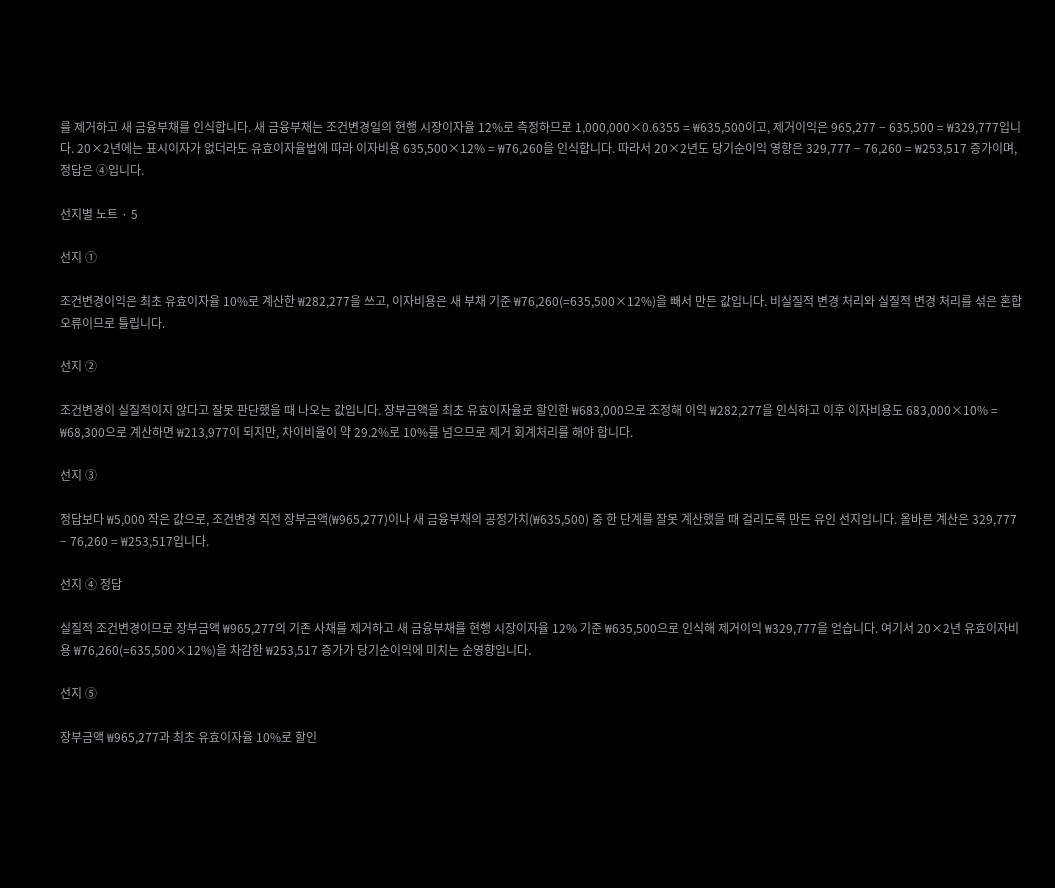를 제거하고 새 금융부채를 인식합니다. 새 금융부채는 조건변경일의 현행 시장이자율 12%로 측정하므로 1,000,000×0.6355 = ₩635,500이고, 제거이익은 965,277 − 635,500 = ₩329,777입니다. 20×2년에는 표시이자가 없더라도 유효이자율법에 따라 이자비용 635,500×12% = ₩76,260을 인식합니다. 따라서 20×2년도 당기순이익 영향은 329,777 − 76,260 = ₩253,517 증가이며, 정답은 ④입니다.

선지별 노트 · 5

선지 ①

조건변경이익은 최초 유효이자율 10%로 계산한 ₩282,277을 쓰고, 이자비용은 새 부채 기준 ₩76,260(=635,500×12%)을 빼서 만든 값입니다. 비실질적 변경 처리와 실질적 변경 처리를 섞은 혼합 오류이므로 틀립니다.

선지 ②

조건변경이 실질적이지 않다고 잘못 판단했을 때 나오는 값입니다. 장부금액을 최초 유효이자율로 할인한 ₩683,000으로 조정해 이익 ₩282,277을 인식하고 이후 이자비용도 683,000×10% = ₩68,300으로 계산하면 ₩213,977이 되지만, 차이비율이 약 29.2%로 10%를 넘으므로 제거 회계처리를 해야 합니다.

선지 ③

정답보다 ₩5,000 작은 값으로, 조건변경 직전 장부금액(₩965,277)이나 새 금융부채의 공정가치(₩635,500) 중 한 단계를 잘못 계산했을 때 걸리도록 만든 유인 선지입니다. 올바른 계산은 329,777 − 76,260 = ₩253,517입니다.

선지 ④ 정답

실질적 조건변경이므로 장부금액 ₩965,277의 기존 사채를 제거하고 새 금융부채를 현행 시장이자율 12% 기준 ₩635,500으로 인식해 제거이익 ₩329,777을 얻습니다. 여기서 20×2년 유효이자비용 ₩76,260(=635,500×12%)을 차감한 ₩253,517 증가가 당기순이익에 미치는 순영향입니다.

선지 ⑤

장부금액 ₩965,277과 최초 유효이자율 10%로 할인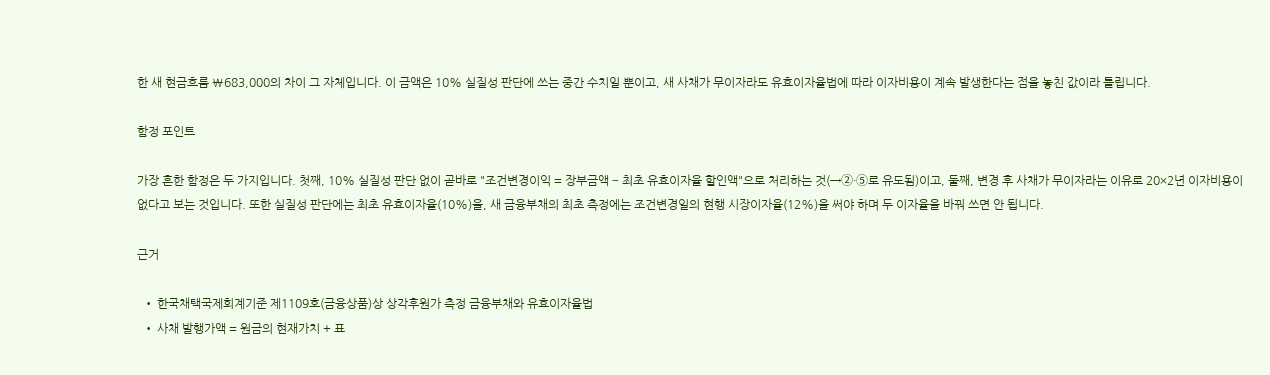한 새 현금흐름 ₩683,000의 차이 그 자체입니다. 이 금액은 10% 실질성 판단에 쓰는 중간 수치일 뿐이고, 새 사채가 무이자라도 유효이자율법에 따라 이자비용이 계속 발생한다는 점을 놓친 값이라 틀립니다.

함정 포인트

가장 흔한 함정은 두 가지입니다. 첫째, 10% 실질성 판단 없이 곧바로 "조건변경이익 = 장부금액 − 최초 유효이자율 할인액"으로 처리하는 것(→②·⑤로 유도됨)이고, 둘째, 변경 후 사채가 무이자라는 이유로 20×2년 이자비용이 없다고 보는 것입니다. 또한 실질성 판단에는 최초 유효이자율(10%)을, 새 금융부채의 최초 측정에는 조건변경일의 현행 시장이자율(12%)을 써야 하며 두 이자율을 바꿔 쓰면 안 됩니다.

근거

  • 한국채택국제회계기준 제1109호(금융상품)상 상각후원가 측정 금융부채와 유효이자율법
  • 사채 발행가액 = 원금의 현재가치 + 표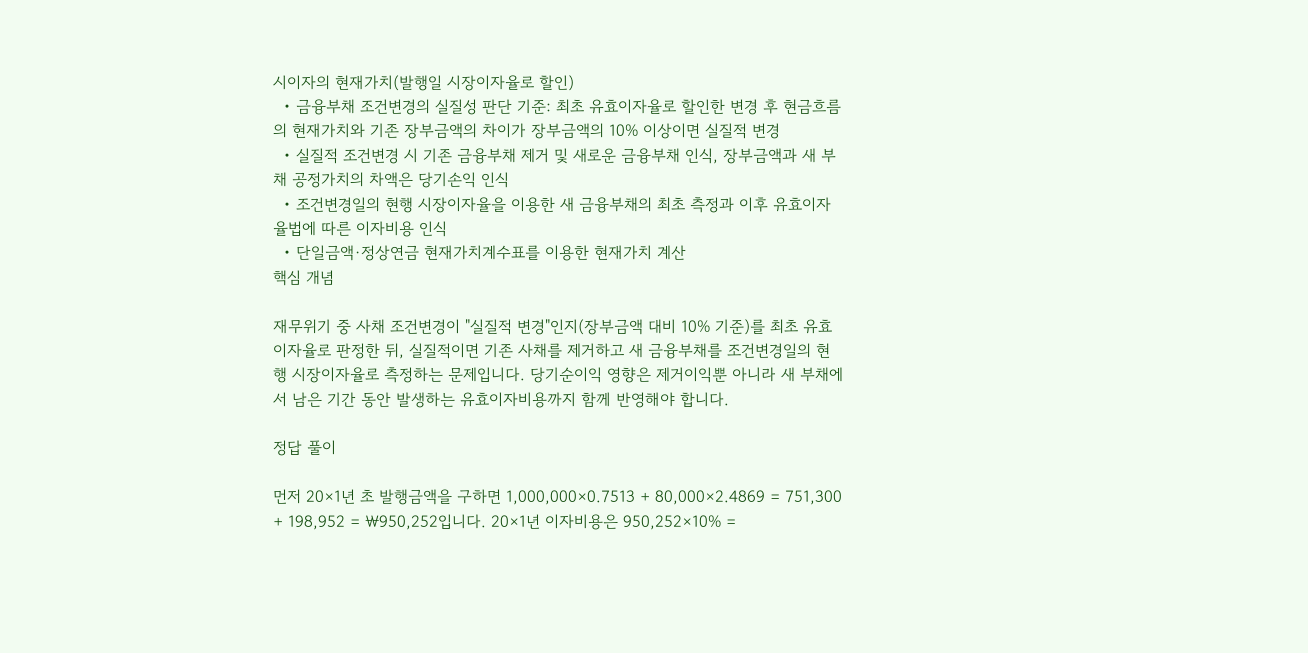시이자의 현재가치(발행일 시장이자율로 할인)
  • 금융부채 조건변경의 실질성 판단 기준: 최초 유효이자율로 할인한 변경 후 현금흐름의 현재가치와 기존 장부금액의 차이가 장부금액의 10% 이상이면 실질적 변경
  • 실질적 조건변경 시 기존 금융부채 제거 및 새로운 금융부채 인식, 장부금액과 새 부채 공정가치의 차액은 당기손익 인식
  • 조건변경일의 현행 시장이자율을 이용한 새 금융부채의 최초 측정과 이후 유효이자율법에 따른 이자비용 인식
  • 단일금액·정상연금 현재가치계수표를 이용한 현재가치 계산
핵심 개념

재무위기 중 사채 조건변경이 "실질적 변경"인지(장부금액 대비 10% 기준)를 최초 유효이자율로 판정한 뒤, 실질적이면 기존 사채를 제거하고 새 금융부채를 조건변경일의 현행 시장이자율로 측정하는 문제입니다. 당기순이익 영향은 제거이익뿐 아니라 새 부채에서 남은 기간 동안 발생하는 유효이자비용까지 함께 반영해야 합니다.

정답 풀이

먼저 20×1년 초 발행금액을 구하면 1,000,000×0.7513 + 80,000×2.4869 = 751,300 + 198,952 = ₩950,252입니다. 20×1년 이자비용은 950,252×10% =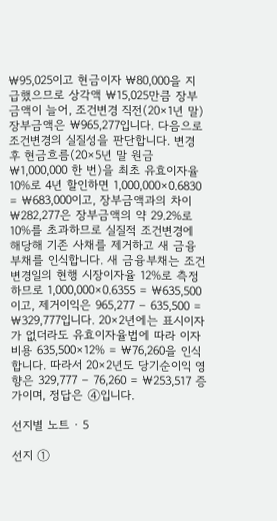₩95,025이고 현금이자 ₩80,000을 지급했으므로 상각액 ₩15,025만큼 장부금액이 늘어, 조건변경 직전(20×1년 말) 장부금액은 ₩965,277입니다. 다음으로 조건변경의 실질성을 판단합니다. 변경 후 현금흐름(20×5년 말 원금 ₩1,000,000 한 번)을 최초 유효이자율 10%로 4년 할인하면 1,000,000×0.6830 = ₩683,000이고, 장부금액과의 차이 ₩282,277은 장부금액의 약 29.2%로 10%를 초과하므로 실질적 조건변경에 해당해 기존 사채를 제거하고 새 금융부채를 인식합니다. 새 금융부채는 조건변경일의 현행 시장이자율 12%로 측정하므로 1,000,000×0.6355 = ₩635,500이고, 제거이익은 965,277 − 635,500 = ₩329,777입니다. 20×2년에는 표시이자가 없더라도 유효이자율법에 따라 이자비용 635,500×12% = ₩76,260을 인식합니다. 따라서 20×2년도 당기순이익 영향은 329,777 − 76,260 = ₩253,517 증가이며, 정답은 ④입니다.

선지별 노트 · 5

선지 ①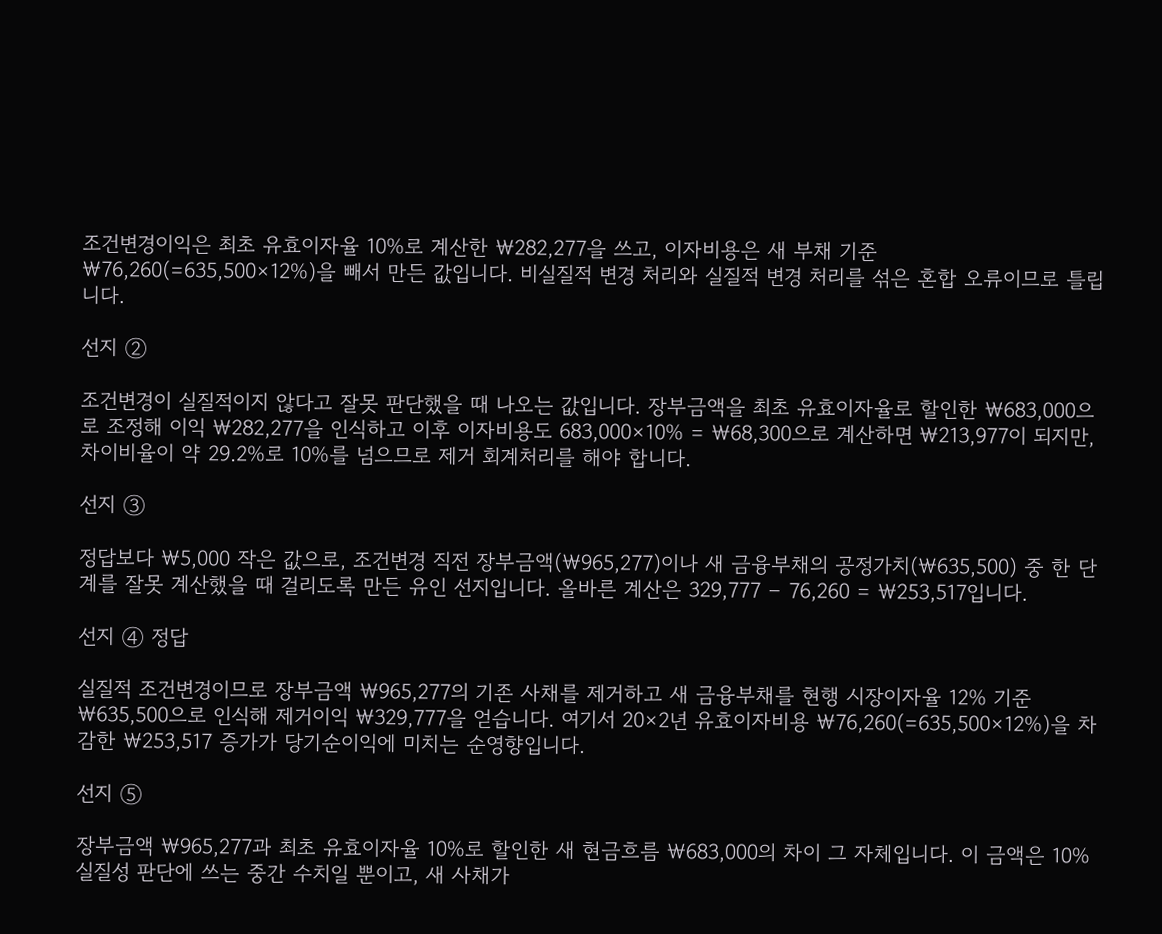조건변경이익은 최초 유효이자율 10%로 계산한 ₩282,277을 쓰고, 이자비용은 새 부채 기준 ₩76,260(=635,500×12%)을 빼서 만든 값입니다. 비실질적 변경 처리와 실질적 변경 처리를 섞은 혼합 오류이므로 틀립니다.

선지 ②

조건변경이 실질적이지 않다고 잘못 판단했을 때 나오는 값입니다. 장부금액을 최초 유효이자율로 할인한 ₩683,000으로 조정해 이익 ₩282,277을 인식하고 이후 이자비용도 683,000×10% = ₩68,300으로 계산하면 ₩213,977이 되지만, 차이비율이 약 29.2%로 10%를 넘으므로 제거 회계처리를 해야 합니다.

선지 ③

정답보다 ₩5,000 작은 값으로, 조건변경 직전 장부금액(₩965,277)이나 새 금융부채의 공정가치(₩635,500) 중 한 단계를 잘못 계산했을 때 걸리도록 만든 유인 선지입니다. 올바른 계산은 329,777 − 76,260 = ₩253,517입니다.

선지 ④ 정답

실질적 조건변경이므로 장부금액 ₩965,277의 기존 사채를 제거하고 새 금융부채를 현행 시장이자율 12% 기준 ₩635,500으로 인식해 제거이익 ₩329,777을 얻습니다. 여기서 20×2년 유효이자비용 ₩76,260(=635,500×12%)을 차감한 ₩253,517 증가가 당기순이익에 미치는 순영향입니다.

선지 ⑤

장부금액 ₩965,277과 최초 유효이자율 10%로 할인한 새 현금흐름 ₩683,000의 차이 그 자체입니다. 이 금액은 10% 실질성 판단에 쓰는 중간 수치일 뿐이고, 새 사채가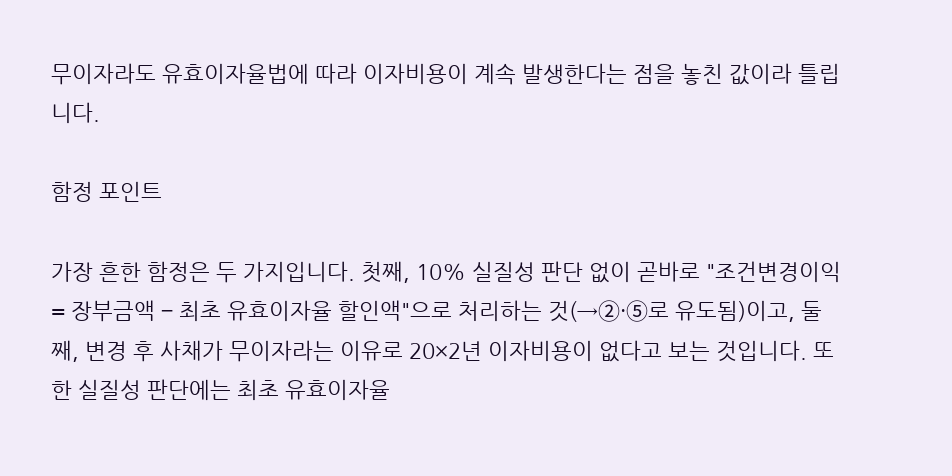무이자라도 유효이자율법에 따라 이자비용이 계속 발생한다는 점을 놓친 값이라 틀립니다.

함정 포인트

가장 흔한 함정은 두 가지입니다. 첫째, 10% 실질성 판단 없이 곧바로 "조건변경이익 = 장부금액 − 최초 유효이자율 할인액"으로 처리하는 것(→②·⑤로 유도됨)이고, 둘째, 변경 후 사채가 무이자라는 이유로 20×2년 이자비용이 없다고 보는 것입니다. 또한 실질성 판단에는 최초 유효이자율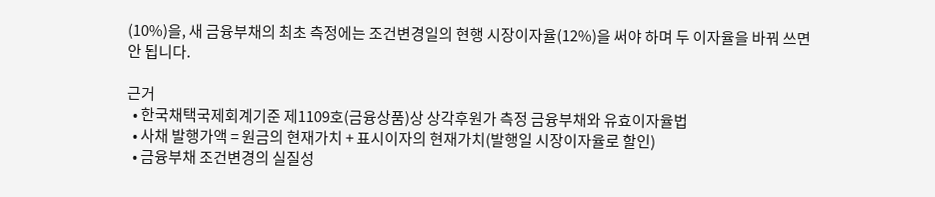(10%)을, 새 금융부채의 최초 측정에는 조건변경일의 현행 시장이자율(12%)을 써야 하며 두 이자율을 바꿔 쓰면 안 됩니다.

근거
  • 한국채택국제회계기준 제1109호(금융상품)상 상각후원가 측정 금융부채와 유효이자율법
  • 사채 발행가액 = 원금의 현재가치 + 표시이자의 현재가치(발행일 시장이자율로 할인)
  • 금융부채 조건변경의 실질성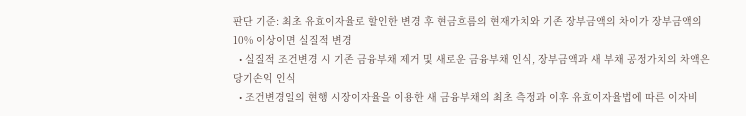판단 기준: 최초 유효이자율로 할인한 변경 후 현금흐름의 현재가치와 기존 장부금액의 차이가 장부금액의 10% 이상이면 실질적 변경
  • 실질적 조건변경 시 기존 금융부채 제거 및 새로운 금융부채 인식, 장부금액과 새 부채 공정가치의 차액은 당기손익 인식
  • 조건변경일의 현행 시장이자율을 이용한 새 금융부채의 최초 측정과 이후 유효이자율법에 따른 이자비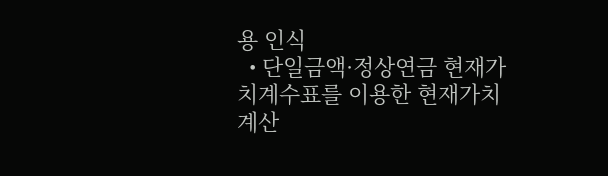용 인식
  • 단일금액·정상연금 현재가치계수표를 이용한 현재가치 계산